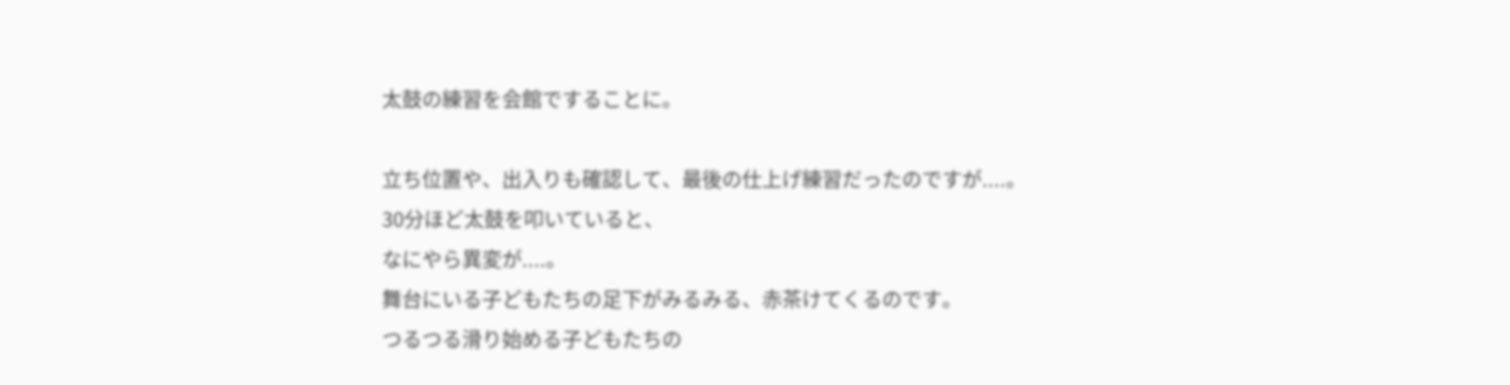太鼓の練習を会館ですることに。

立ち位置や、出入りも確認して、最後の仕上げ練習だったのですが....。
30分ほど太鼓を叩いていると、
なにやら異変が....。
舞台にいる子どもたちの足下がみるみる、赤茶けてくるのです。
つるつる滑り始める子どもたちの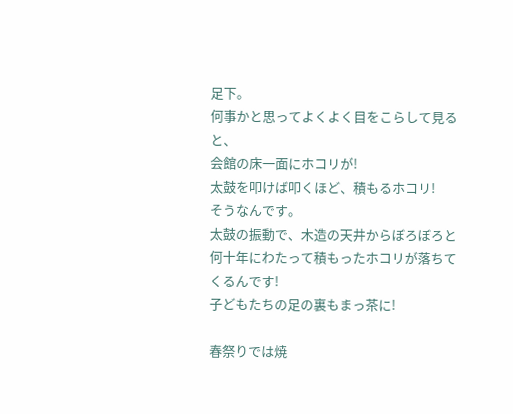足下。
何事かと思ってよくよく目をこらして見ると、
会館の床一面にホコリが!
太鼓を叩けば叩くほど、積もるホコリ!
そうなんです。
太鼓の振動で、木造の天井からぼろぼろと何十年にわたって積もったホコリが落ちてくるんです!
子どもたちの足の裏もまっ茶に!

春祭りでは焼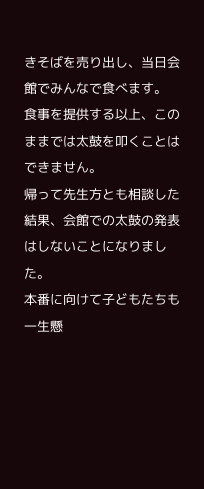きそばを売り出し、当日会館でみんなで食べます。
食事を提供する以上、このままでは太鼓を叩くことはできません。
帰って先生方とも相談した結果、会館での太鼓の発表はしないことになりました。
本番に向けて子どもたちも一生懸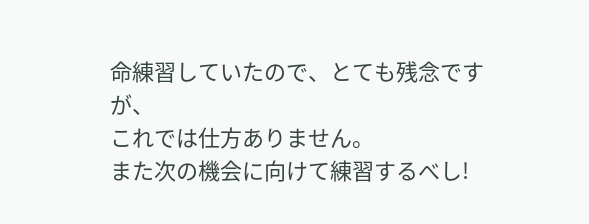命練習していたので、とても残念ですが、
これでは仕方ありません。
また次の機会に向けて練習するべし!